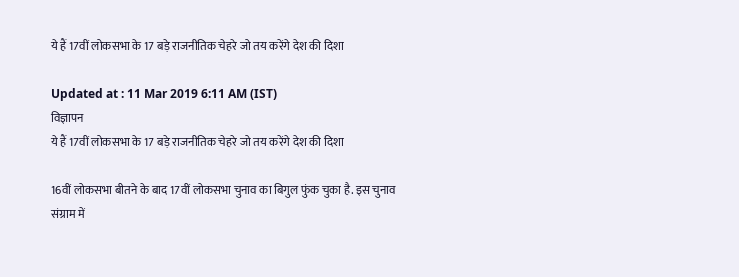ये हैं 17वीं लोकसभा के 17 बड़े राजनीतिक चेहरे जो तय करेंगे देश की दिशा

Updated at : 11 Mar 2019 6:11 AM (IST)
विज्ञापन
ये हैं 17वीं लोकसभा के 17 बड़े राजनीतिक चेहरे जो तय करेंगे देश की दिशा

16वीं लोकसभा बीतने के बाद 17वीं लोकसभा चुनाव का बिगुल फुंक चुका है. इस चुनाव संग्राम में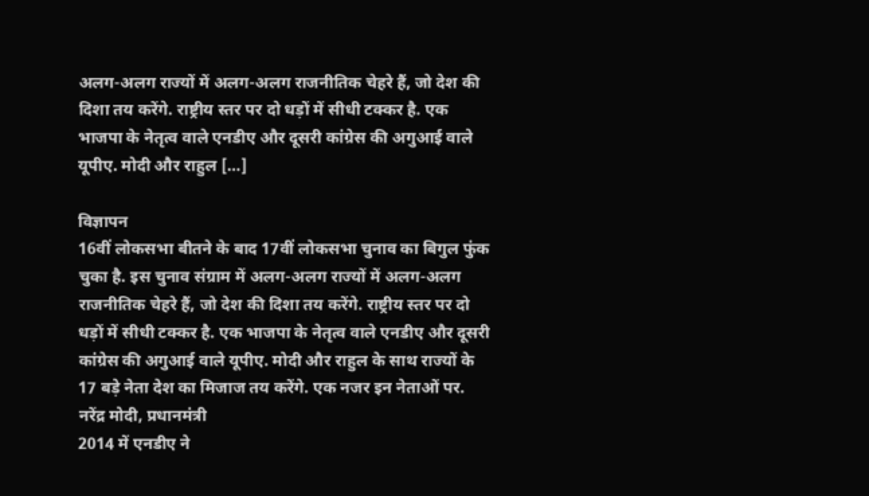अलग-अलग राज्यों में अलग-अलग राजनीतिक चेहरे हैं, जो देश की दिशा तय करेंगे. राष्ट्रीय स्तर पर दो धड़ों में सीधी टक्कर है. एक भाजपा के नेतृत्व वाले एनडीए और दूसरी कांग्रेस की अगुआई वाले यूपीए. मोदी और राहुल […]

विज्ञापन
16वीं लोकसभा बीतने के बाद 17वीं लोकसभा चुनाव का बिगुल फुंक चुका है. इस चुनाव संग्राम में अलग-अलग राज्यों में अलग-अलग राजनीतिक चेहरे हैं, जो देश की दिशा तय करेंगे. राष्ट्रीय स्तर पर दो धड़ों में सीधी टक्कर है. एक भाजपा के नेतृत्व वाले एनडीए और दूसरी कांग्रेस की अगुआई वाले यूपीए. मोदी और राहुल के साथ राज्यों के 17 बड़े नेता देश का मिजाज तय करेंगे. एक नजर इन नेताओं पर.
नरेंद्र मोदी, प्रधानमंत्री
2014 में एनडीए ने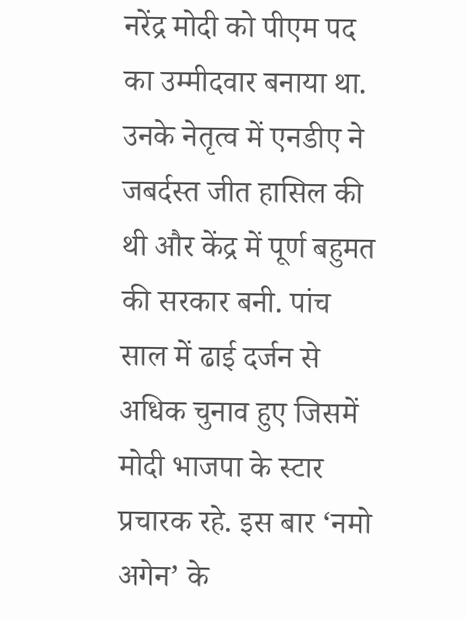नरेंद्र मोदी को पीएम पद का उम्मीदवार बनाया था. उनके नेतृत्व में एनडीए ने जबर्दस्त जीत हासिल की थी और केंद्र में पूर्ण बहुमत की सरकार बनी. पांच साल में ढाई दर्जन से अधिक चुनाव हुए जिसमें मोदी भाजपा के स्टार प्रचारक रहे. इस बार ‘नमो अगेन’ के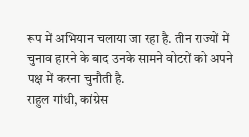रूप में अभियान चलाया जा रहा है. तीन राज्यों में चुनाव हारने के बाद उनके सामने वोटरों को अपने पक्ष में करना चुनौती है.
राहुल गांधी, कांग्रेस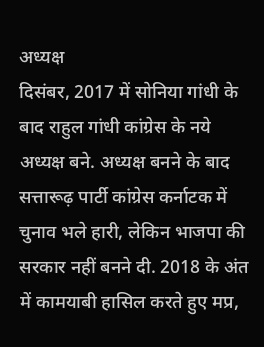अध्यक्ष
दिसंबर, 2017 में सोनिया गांधी के बाद राहुल गांधी कांग्रेस के नये अध्यक्ष बने. अध्यक्ष बनने के बाद सत्तारूढ़ पार्टी कांग्रेस कर्नाटक में चुनाव भले हारी, लेकिन भाजपा की सरकार नहीं बनने दी. 2018 के अंत में कामयाबी हासिल करते हुए मप्र,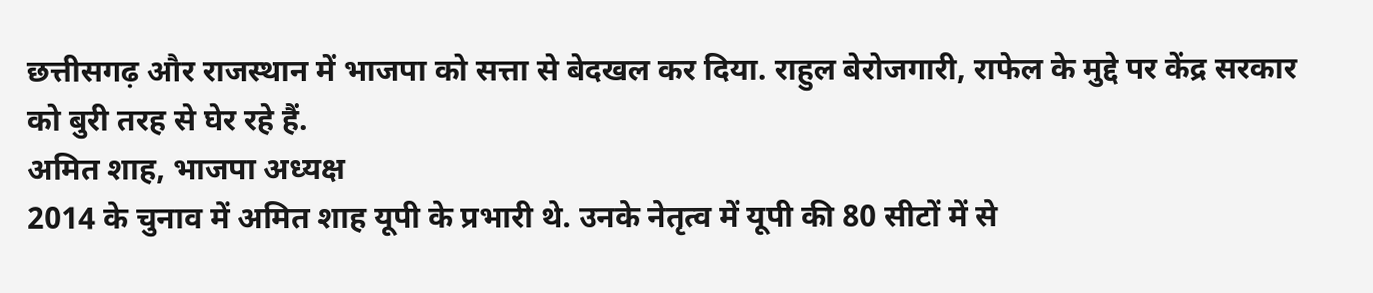छत्तीसगढ़ और राजस्थान में भाजपा को सत्ता से बेदखल कर दिया. राहुल बेरोजगारी, राफेल के मुद्दे पर केंद्र सरकार को बुरी तरह से घेर रहे हैं.
अमित शाह, भाजपा अध्यक्ष
2014 के चुनाव में अमित शाह यूपी के प्रभारी थे. उनके नेतृत्व में यूपी की 80 सीटों में से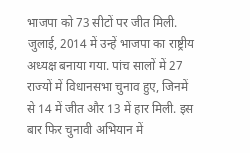भाजपा को 73 सीटों पर जीत मिली. जुलाई, 2014 में उन्हें भाजपा का राष्ट्रीय अध्यक्ष बनाया गया. पांच सालों में 27 राज्यों में विधानसभा चुनाव हुए, जिनमें से 14 में जीत और 13 में हार मिली. इस बार फिर चुनावी अभियान में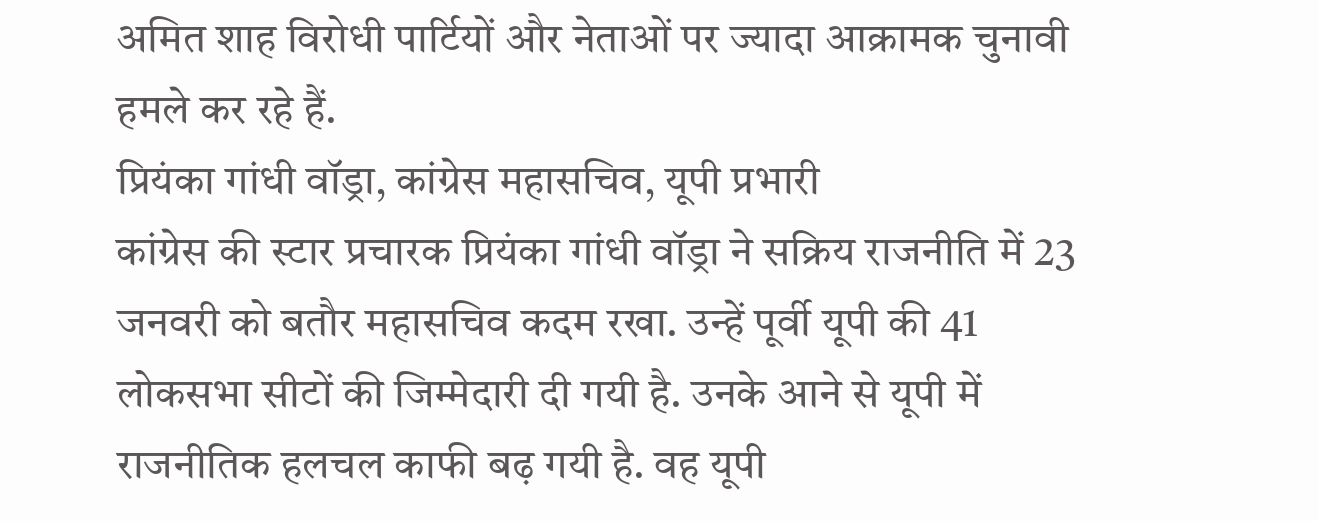अमित शाह विरोधी पार्टियों और नेताओं पर ज्यादा आक्रामक चुनावी हमले कर रहे हैं.
प्रियंका गांधी वॉड्रा, कांग्रेस महासचिव, यूपी प्रभारी
कांग्रेस की स्टार प्रचारक प्रियंका गांधी वॉड्रा ने सक्रिय राजनीति में 23 जनवरी को बतौर महासचिव कदम रखा. उन्हें पूर्वी यूपी की 41 लोकसभा सीटों की जिम्मेदारी दी गयी है. उनके आने से यूपी में राजनीतिक हलचल काफी बढ़ गयी है. वह यूपी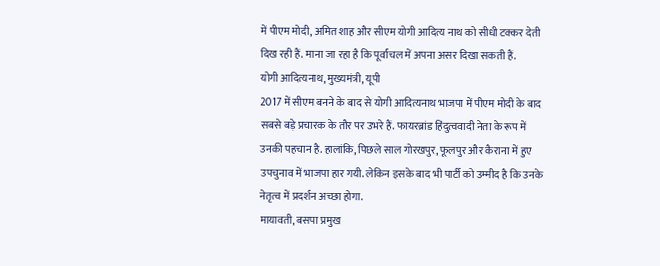में पीएम मोदी, अमित शाह और सीएम योगी आदित्य नाथ को सीधी टक्कर देती दिख रही हैं. माना जा रहा है कि पूर्वांचल में अपना असर दिखा सकती हैं.
योगी आदित्यनाथ, मुख्यमंत्री, यूपी
2017 में सीएम बनने के बाद से योगी आदित्यनाथ भाजपा में पीएम मोदी के बाद सबसे बड़े प्रचारक के तौर पर उभरे हैं. फायरब्रांड हिंदुत्ववादी नेता के रूप में उनकी पहचान है. हालांकि, पिछले साल गोरखपुर, फूलपुर और कैराना में हुए उपचुनाव में भाजपा हार गयी. लेकिन इसके बाद भी पार्टी को उम्मीद है कि उनके नेतृत्व में प्रदर्शन अच्छा होगा.
मायावती, बसपा प्रमुख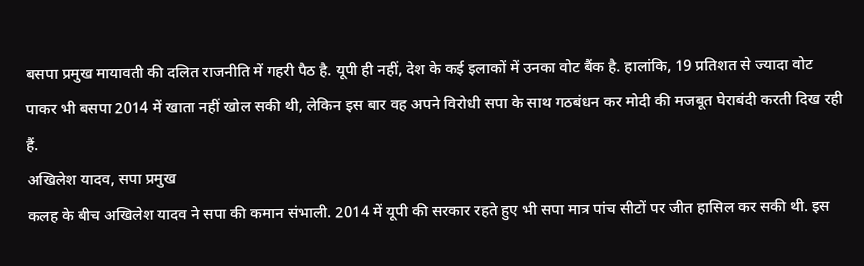बसपा प्रमुख मायावती की दलित राजनीति में गहरी पैठ है. यूपी ही नहीं, देश के कई इलाकों में उनका वोट बैंक है. हालांकि, 19 प्रतिशत से ज्यादा वोट पाकर भी बसपा 2014 में खाता नहीं खोल सकी थी, लेकिन इस बार वह अपने विरोधी सपा के साथ गठबंधन कर मोदी की मजबूत घेराबंदी करती दिख रही हैं.
अखिलेश यादव, सपा प्रमुख
कलह के बीच अखिलेश यादव ने सपा की कमान संभाली. 2014 में यूपी की सरकार रहते हुए भी सपा मात्र पांच सीटों पर जीत हासिल कर सकी थी. इस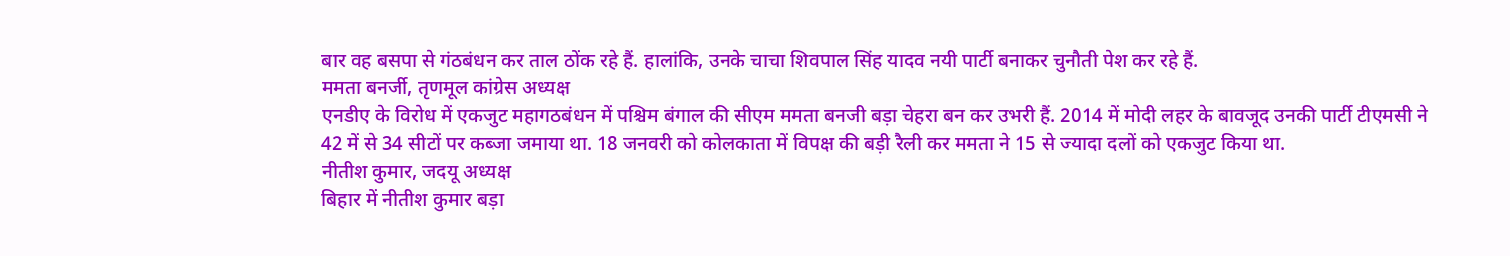बार वह बसपा से गंठबंधन कर ताल ठोंक रहे हैं. हालांकि, उनके चाचा शिवपाल सिंह यादव नयी पार्टी बनाकर चुनौती पेश कर रहे हैं.
ममता बनर्जी, तृणमूल कांग्रेस अध्यक्ष
एनडीए के विरोध में एकजुट महागठबंधन में पश्चिम बंगाल की सीएम ममता बनजी बड़ा चेहरा बन कर उभरी हैं. 2014 में मोदी लहर के बावजूद उनकी पार्टी टीएमसी ने 42 में से 34 सीटों पर कब्जा जमाया था. 18 जनवरी को कोलकाता में विपक्ष की बड़ी रैली कर ममता ने 15 से ज्यादा दलों को एकजुट किया था.
नीतीश कुमार, जदयू अध्यक्ष
बिहार में नीतीश कुमार बड़ा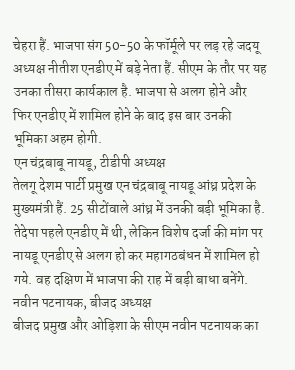चेहरा हैं. भाजपा संग 50-50 के फॉर्मूले पर लड़ रहे जदयू अध्यक्ष नीतीश एनडीए में बड़े नेता हैं. सीएम के तौर पर यह उनका तीसरा कार्यकाल है. भाजपा से अलग होने और फिर एनडीए में शामिल होने के बाद इस बार उनकी भूमिका अहम होगी.
एन चंद्रबाबू नायडू, टीडीपी अध्यक्ष
तेलगू देशम पार्टी प्रमुख एन चंद्रबाबू नायडू आंध्र प्रदेश के मुख्यमंत्री हैं. 25 सीटोंवाले आंध्र में उनकी बड़ी भूमिका है. तेदेपा पहले एनडीए में थी, लेकिन विशेष दर्जा की मांग पर नायडू एनडीए से अलग हो कर महागठबंधन में शामिल हो गये. वह दक्षिण में भाजपा की राह में बड़ी बाधा बनेंगे.
नवीन पटनायक, बीजद अध्यक्ष
बीजद प्रमुख और ओड़िशा के सीएम नवीन पटनायक का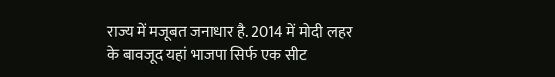राज्य में मजूबत जनाधार है. 2014 में मोदी लहर के बावजूद यहां भाजपा सिर्फ एक सीट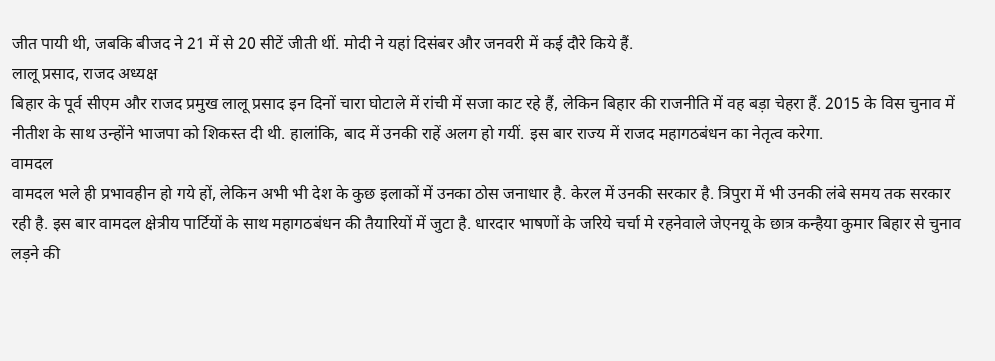जीत पायी थी, जबकि बीजद ने 21 में से 20 सीटें जीती थीं. मोदी ने यहां दिसंबर और जनवरी में कई दौरे किये हैं.
लालू प्रसाद, राजद अध्यक्ष
बिहार के पूर्व सीएम और राजद प्रमुख लालू प्रसाद इन दिनों चारा घोटाले में रांची में सजा काट रहे हैं, लेकिन बिहार की राजनीति में वह बड़ा चेहरा हैं. 2015 के विस चुनाव में नीतीश के साथ उन्होंने भाजपा को शिकस्त दी थी. हालांकि, बाद में उनकी राहें अलग हो गयीं. इस बार राज्य में राजद महागठबंधन का नेतृत्व करेगा.
वामदल
वामदल भले ही प्रभावहीन हो गये हों, लेकिन अभी भी देश के कुछ इलाकों में उनका ठोस जनाधार है. केरल में उनकी सरकार है. त्रिपुरा में भी उनकी लंबे समय तक सरकार रही है. इस बार वामदल क्षेत्रीय पार्टियों के साथ महागठबंधन की तैयारियों में जुटा है. धारदार भाषणों के जरिये चर्चा मे रहनेवाले जेएनयू के छात्र कन्हैया कुमार बिहार से चुनाव लड़ने की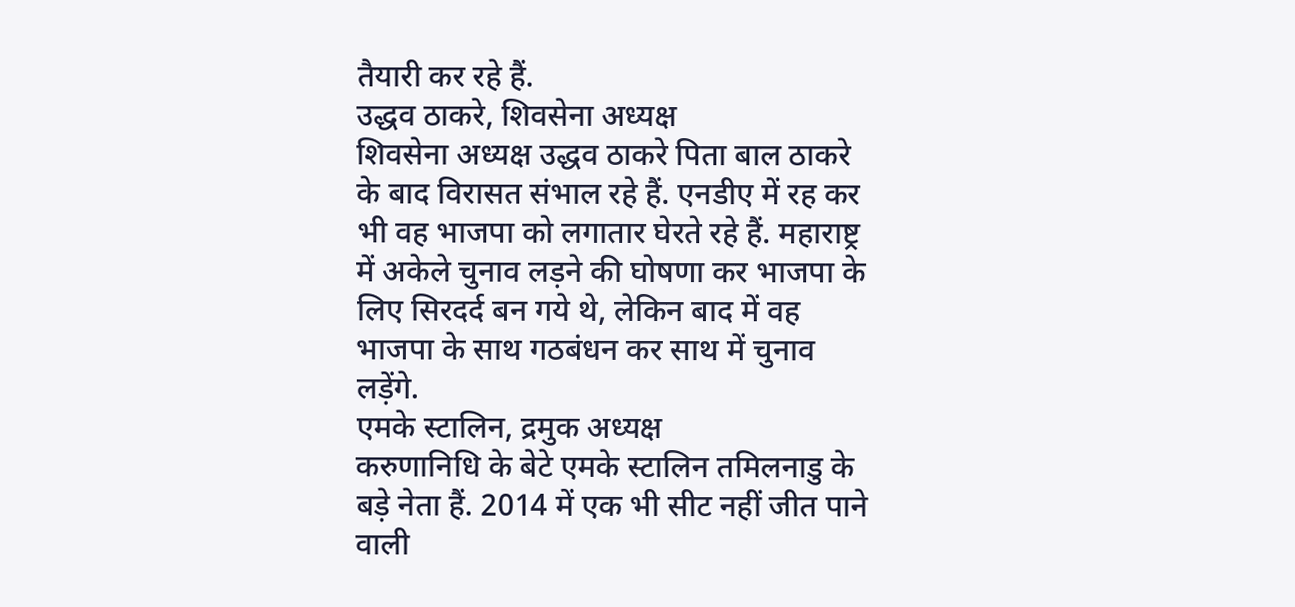तैयारी कर रहे हैं.
उद्धव ठाकरे, शिवसेना अध्यक्ष
शिवसेना अध्यक्ष उद्धव ठाकरे पिता बाल ठाकरे के बाद विरासत संभाल रहे हैं. एनडीए में रह कर भी वह भाजपा को लगातार घेरते रहे हैं. महाराष्ट्र में अकेले चुनाव लड़ने की घोषणा कर भाजपा के लिए सिरदर्द बन गये थे, लेकिन बाद में वह भाजपा के साथ गठबंधन कर साथ में चुनाव लड़ेंगे.
एमके स्टालिन, द्रमुक अध्यक्ष
करुणानिधि के बेटे एमके स्टालिन तमिलनाडु के बड़े नेता हैं. 2014 में एक भी सीट नहीं जीत पाने वाली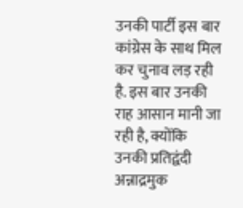उनकी पार्टी इस बार कांग्रेस के साथ मिल कर चुनाव लड़ रही है. इस बार उनकी राह आसान मानी जा रही है, क्योंकि उनकी प्रतिद्वंदी अन्नाद्रमुक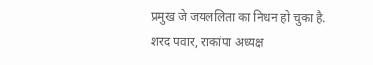प्रमुख जे जयललिता का निधन हो चुका है.
शरद पवार, राकांपा अध्यक्ष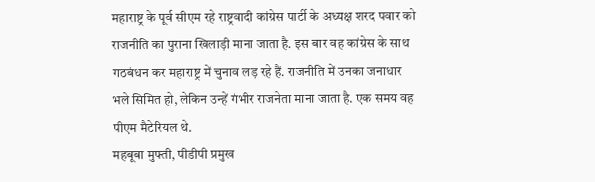महाराष्ट्र के पूर्व सीएम रहे राष्ट्रवादी कांग्रेस पार्टी के अध्यक्ष शरद पवार को राजनीति का पुराना खिलाड़ी माना जाता है. इस बार वह कांग्रेस के साथ गठबंधन कर महाराष्ट्र में चुनाव लड़ रहे हैं. राजनीति में उनका जनाधार भले सिमित हो, लेकिन उन्हें गंभीर राजनेता माना जाता है. एक समय वह पीएम मैटेरियल थे.
महबूबा मुफ्ती, पीडीपी प्रमुख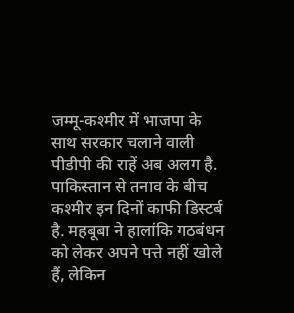जम्मू-कश्मीर में भाजपा के साथ सरकार चलाने वाली पीडीपी की राहें अब अलग है. पाकिस्तान से तनाव के बीच कश्मीर इन दिनों काफी डिस्टर्ब है. महबूबा ने हालांकि गठबंधन को लेकर अपने पत्ते नहीं खोले हैं, लेकिन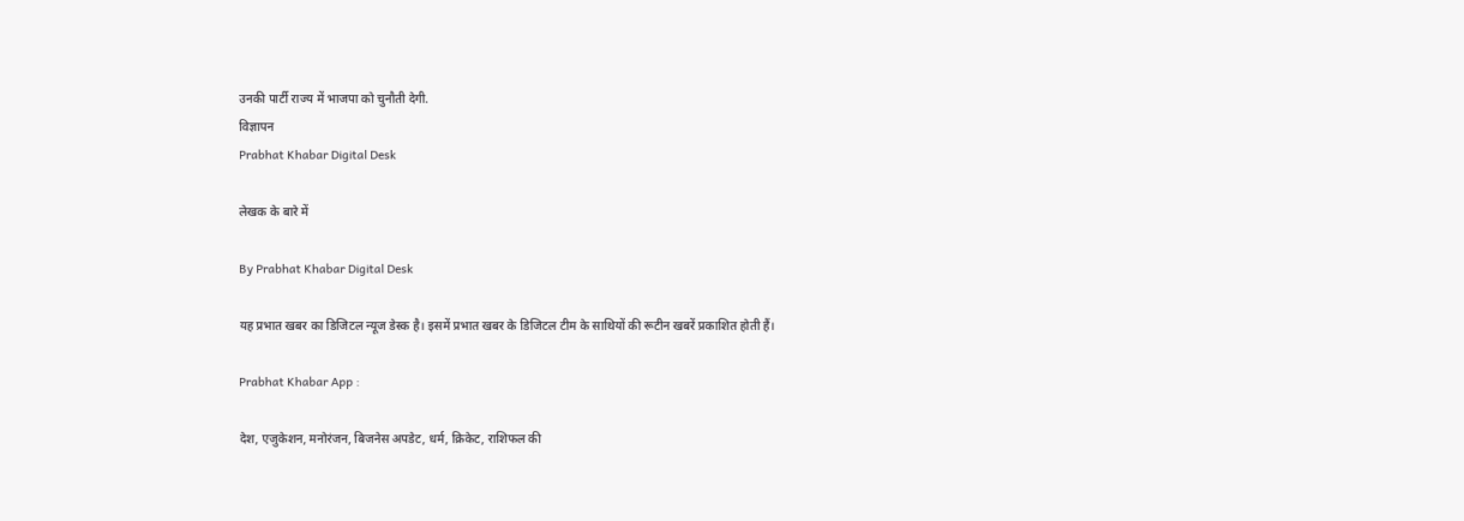उनकी पार्टी राज्य में भाजपा को चुनौती देगी.
विज्ञापन
Prabhat Khabar Digital Desk

लेखक के बारे में

By Prabhat Khabar Digital Desk

यह प्रभात खबर का डिजिटल न्यूज डेस्क है। इसमें प्रभात खबर के डिजिटल टीम के साथियों की रूटीन खबरें प्रकाशित होती हैं।

Prabhat Khabar App :

देश, एजुकेशन, मनोरंजन, बिजनेस अपडेट, धर्म, क्रिकेट, राशिफल की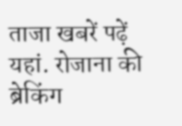ताजा खबरें पढ़ें यहां. रोजाना की ब्रेकिंग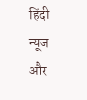हिंदी न्यूज और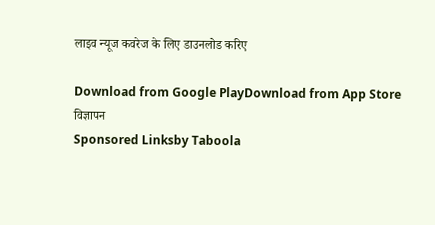लाइव न्यूज कवरेज के लिए डाउनलोड करिए

Download from Google PlayDownload from App Store
विज्ञापन
Sponsored Linksby Taboola